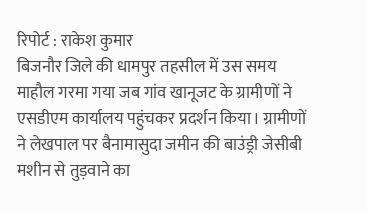रिपोर्ट : राकेश कुमार
बिजनौर जिले की धामपुर तहसील में उस समय माहौल गरमा गया जब गांव खानूजट के ग्रामीणों ने एसडीएम कार्यालय पहुंचकर प्रदर्शन किया। ग्रामीणों ने लेखपाल पर बैनामासुदा जमीन की बाउंड्री जेसीबी मशीन से तुड़वाने का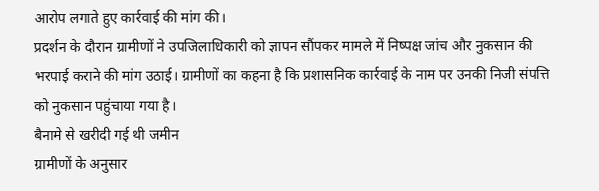आरोप लगाते हुए कार्रवाई की मांग की।
प्रदर्शन के दौरान ग्रामीणों ने उपजिलाधिकारी को ज्ञापन सौंपकर मामले में निष्पक्ष जांच और नुकसान की भरपाई कराने की मांग उठाई। ग्रामीणों का कहना है कि प्रशासनिक कार्रवाई के नाम पर उनकी निजी संपत्ति को नुकसान पहुंचाया गया है।
बैनामे से खरीदी गई थी जमीन
ग्रामीणों के अनुसार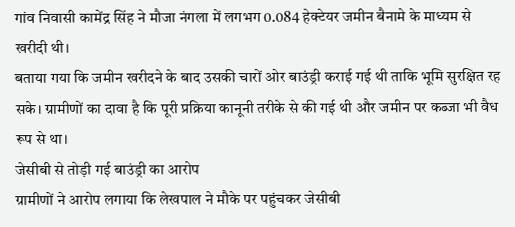गांव निवासी कामेंद्र सिंह ने मौजा नंगला में लगभग 0.084 हेक्टेयर जमीन बैनामे के माध्यम से खरीदी थी।
बताया गया कि जमीन खरीदने के बाद उसकी चारों ओर बाउंड्री कराई गई थी ताकि भूमि सुरक्षित रह सके। ग्रामीणों का दावा है कि पूरी प्रक्रिया कानूनी तरीके से की गई थी और जमीन पर कब्जा भी वैध रूप से था।
जेसीबी से तोड़ी गई बाउंड्री का आरोप
ग्रामीणों ने आरोप लगाया कि लेखपाल ने मौके पर पहुंचकर जेसीबी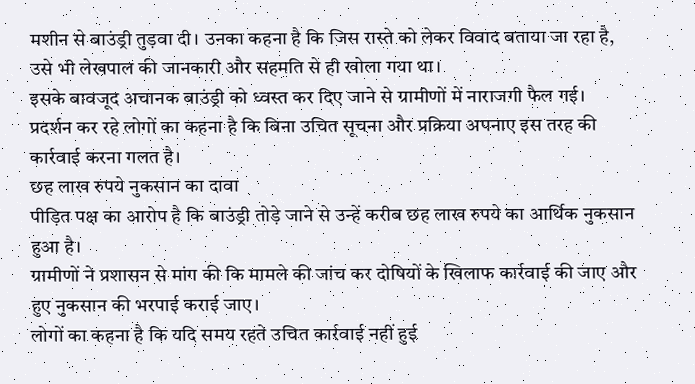मशीन से बाउंड्री तुड़वा दी। उनका कहना है कि जिस रास्ते को लेकर विवाद बताया जा रहा है, उसे भी लेखपाल की जानकारी और सहमति से ही खोला गया था।
इसके बावजूद अचानक बाउंड्री को ध्वस्त कर दिए जाने से ग्रामीणों में नाराजगी फैल गई।
प्रदर्शन कर रहे लोगों का कहना है कि बिना उचित सूचना और प्रक्रिया अपनाए इस तरह की कार्रवाई करना गलत है।
छह लाख रुपये नुकसान का दावा
पीड़ित पक्ष का आरोप है कि बाउंड्री तोड़े जाने से उन्हें करीब छह लाख रुपये का आर्थिक नुकसान हुआ है।
ग्रामीणों ने प्रशासन से मांग की कि मामले की जांच कर दोषियों के खिलाफ कार्रवाई की जाए और हुए नुकसान की भरपाई कराई जाए।
लोगों का कहना है कि यदि समय रहते उचित कार्रवाई नहीं हुई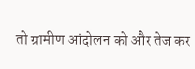तो ग्रामीण आंदोलन को और तेज कर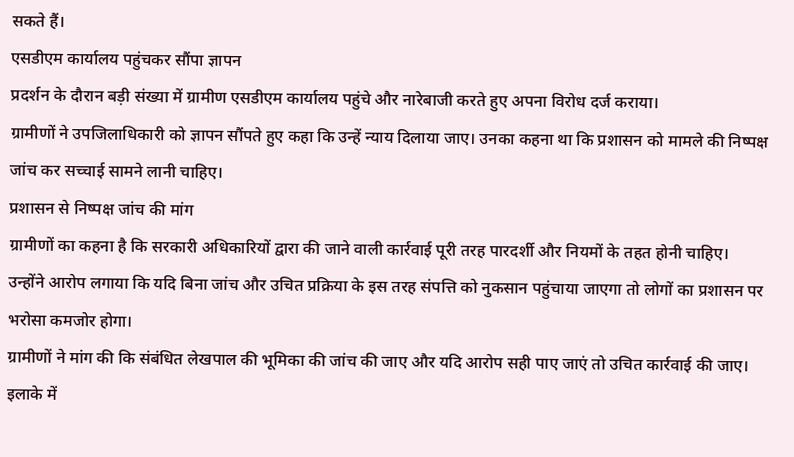सकते हैं।
एसडीएम कार्यालय पहुंचकर सौंपा ज्ञापन
प्रदर्शन के दौरान बड़ी संख्या में ग्रामीण एसडीएम कार्यालय पहुंचे और नारेबाजी करते हुए अपना विरोध दर्ज कराया।
ग्रामीणों ने उपजिलाधिकारी को ज्ञापन सौंपते हुए कहा कि उन्हें न्याय दिलाया जाए। उनका कहना था कि प्रशासन को मामले की निष्पक्ष जांच कर सच्चाई सामने लानी चाहिए।
प्रशासन से निष्पक्ष जांच की मांग
ग्रामीणों का कहना है कि सरकारी अधिकारियों द्वारा की जाने वाली कार्रवाई पूरी तरह पारदर्शी और नियमों के तहत होनी चाहिए।
उन्होंने आरोप लगाया कि यदि बिना जांच और उचित प्रक्रिया के इस तरह संपत्ति को नुकसान पहुंचाया जाएगा तो लोगों का प्रशासन पर भरोसा कमजोर होगा।
ग्रामीणों ने मांग की कि संबंधित लेखपाल की भूमिका की जांच की जाए और यदि आरोप सही पाए जाएं तो उचित कार्रवाई की जाए।
इलाके में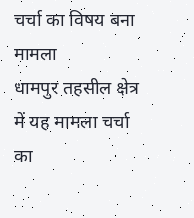चर्चा का विषय बना मामला
धामपुर तहसील क्षेत्र में यह मामला चर्चा का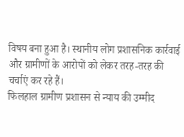विषय बना हुआ है। स्थानीय लोग प्रशासनिक कार्रवाई और ग्रामीणों के आरोपों को लेकर तरह-तरह की चर्चाएं कर रहे हैं।
फिलहाल ग्रामीण प्रशासन से न्याय की उम्मीद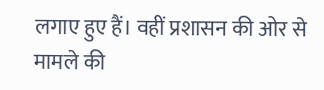लगाए हुए हैं। वहीं प्रशासन की ओर से मामले की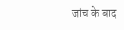जांच के बाद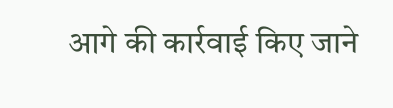आगे की कार्रवाई किए जाने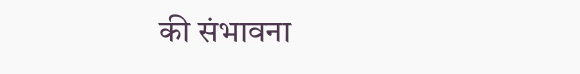की संभावना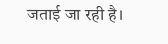जताई जा रही है।